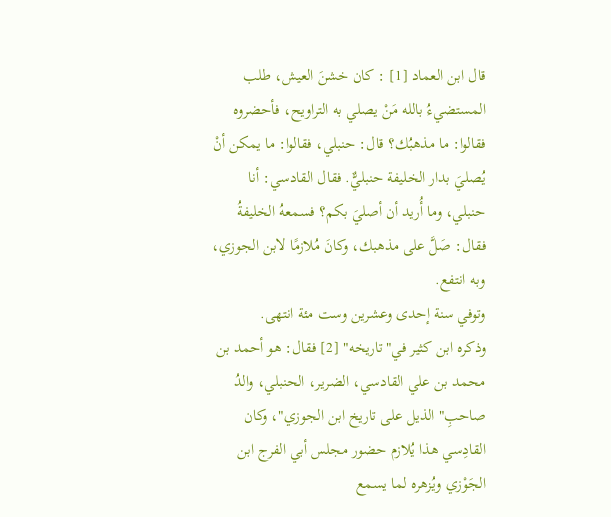قال ابن العماد [1] : كان خشنَ العيش، طلب المستضيءُ بالله مَنْ يصلي به التراويح، فأحضروه فقالوا: ما مذهبُك؟ قال: حنبلي، فقالوا: ما يمكن أنْ يُصليَ بدار الخليفة حنبليٌّ. فقال القادسي: أنا حنبلي، وما أُريد أن أصليَ بكم؟ فسمعهُ الخليفةُ فقال: صَلَّ على مذهبك، وكانَ مُلازمًا لابن الجوزي، وبه انتفع.
وتوفي سنة إحدى وعشرين وست مئة انتهى.
وذكره ابن كثير في"تاريخه" [2] فقال: هو أحمد بن محمد بن علي القادسي، الضرير، الحنبلي، والدُ صاحبِ"الذيل على تاريخ ابن الجوزي"، وكان القادِسي هذا يُلازم حضور مجلس أبي الفرج ابن الجَوْزي ويُزهره لما يسمع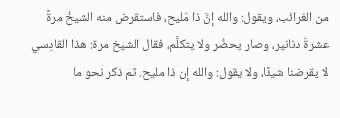من الغرائب، ويقول: والله إنَّ ذا مَليح، فاستقرض منه الشيخُ مرةً عشرةَ دنانير، وصار يحضُر ولا يتكلَّم، فقال الشيخ مرة: هذا القادِسي لا يقرضنا شيئًا، ولا يقول: والله إن ذا مليح. ثم ذكر نحو ما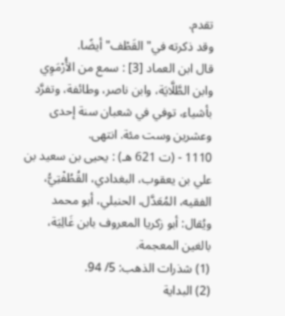تقدم.
وقد ذكرته في"القَطْف"أيضًا.
قال ابن العماد [3] : سمع من الأُرْمَوِي وابن الطَّلَّايَة، وابن ناصر، وطائفة، وتفرَّد بأشياء، توفي في شعبان سنة إحدى وعشرين وست مئة. انتهى.
1110 - (ت 621 هـ) : يحيى بن سعيد بن علي بن يعقوب، البغدادي، القُطُفْتِيُّ، الفقيه، المُعَدَّل، الحنبلي، أبو محمد ويُقال: أبو زكريا المعروف بابن غَالِيَة، بالغين المعجمة.
(1) شذرات الذهب: 5/ 94.
(2) البداية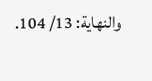والنهاية: 13/ 104.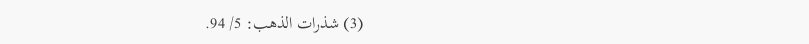(3) شذرات الذهب: 5/ 94.